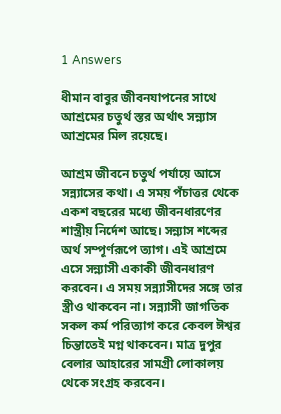1 Answers

ধীমান বাবুর জীবনযাপনের সাথে আশ্রমের চতুর্থ স্তর অর্থাৎ সন্ন্যাস আশ্রমের মিল রয়েছে।

আশ্রম জীবনে চতুর্থ পর্যায়ে আসে সন্ন্যাসের কথা। এ সময় পঁচাত্তর থেকে একশ বছরের মধ্যে জীবনধারণের শাস্ত্রীয় নির্দেশ আছে। সন্ন্যাস শব্দের অর্থ সম্পূর্ণরূপে ত্যাগ। এই আশ্রমে এসে সন্ন্যাসী একাকী জীবনধারণ করবেন। এ সময় সন্ন্যাসীদের সঙ্গে তার স্ত্রীও থাকবেন না। সন্ন্যাসী জাগতিক সকল কর্ম পরিত্যাগ করে কেবল ঈশ্বর চিন্তাতেই মগ্ন থাকবেন। মাত্র দুপুর বেলার আহারের সামগ্রী লোকালয় থেকে সংগ্রহ করবেন।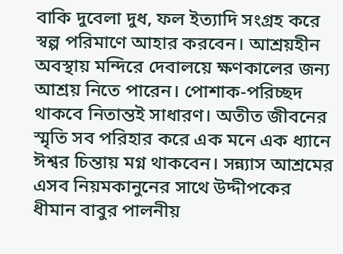বাকি দুবেলা দুধ, ফল ইত্যাদি সংগ্রহ করে স্বল্প পরিমাণে আহার করবেন। আশ্রয়হীন অবস্থায় মন্দিরে দেবালয়ে ক্ষণকালের জন্য আশ্রয় নিতে পারেন। পোশাক-পরিচ্ছদ থাকবে নিতান্তই সাধারণ। অতীত জীবনের স্মৃতি সব পরিহার করে এক মনে এক ধ্যানে ঈশ্বর চিন্তায় মগ্ন থাকবেন। সন্ন্যাস আশ্রমের এসব নিয়মকানুনের সাথে উদ্দীপকের ধীমান বাবুর পালনীয়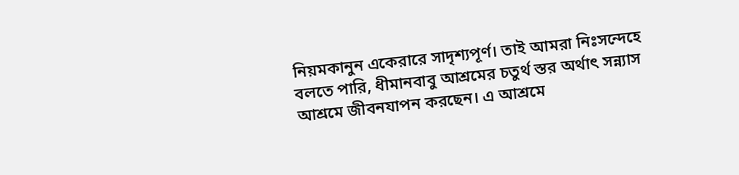নিয়মকানুন একেরারে সাদৃশ্যপূর্ণ। তাই আমরা নিঃসন্দেহে বলতে পারি, ধীমানবাবু আশ্রমের চতুর্থ স্তর অর্থাৎ সন্ন্যাস আশ্রমে জীবনযাপন করছেন। এ আশ্রমে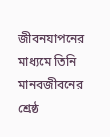জীবনযাপনের মাধ্যমে তিনি মানবজীবনের শ্রেষ্ঠ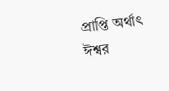প্রাপ্তি অর্থাৎ ঈশ্বর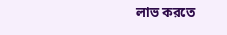লাভ করতে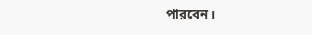পারবেন।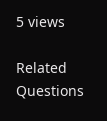5 views

Related Questions